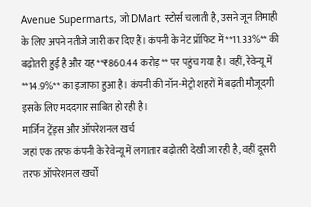Avenue Supermarts, जो DMart स्टोर्स चलाती है, उसने जून तिमाही के लिए अपने नतीजे जारी कर दिए हैं। कंपनी के नेट प्रॉफिट में **11.33%** की बढ़ोतरी हुई है और यह **₹860.44 करोड़** पर पहुंच गया है। वहीं, रेवेन्यू में **14.9%** का इजाफा हुआ है। कंपनी की नॉन-मेट्रो शहरों में बढ़ती मौजूदगी इसके लिए मददगार साबित हो रही है।
मार्जिन ट्रेंड्स और ऑपरेशनल खर्च
जहां एक तरफ कंपनी के रेवेन्यू में लगातार बढ़ोतरी देखी जा रही है, वहीं दूसरी तरफ ऑपरेशनल खर्चों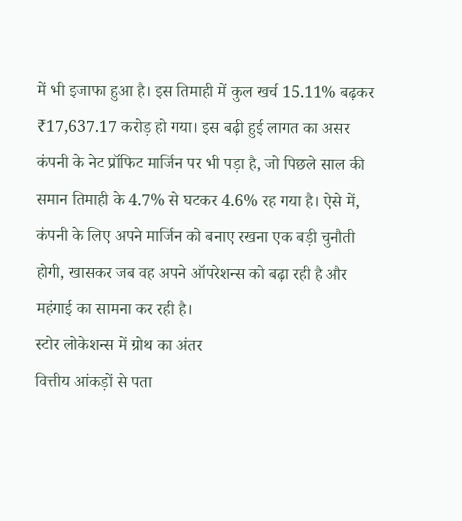में भी इजाफा हुआ है। इस तिमाही में कुल खर्च 15.11% बढ़कर ₹17,637.17 करोड़ हो गया। इस बढ़ी हुई लागत का असर कंपनी के नेट प्रॉफिट मार्जिन पर भी पड़ा है, जो पिछले साल की समान तिमाही के 4.7% से घटकर 4.6% रह गया है। ऐसे में, कंपनी के लिए अपने मार्जिन को बनाए रखना एक बड़ी चुनौती होगी, खासकर जब वह अपने ऑपरेशन्स को बढ़ा रही है और महंगाई का सामना कर रही है।
स्टोर लोकेशन्स में ग्रोथ का अंतर
वित्तीय आंकड़ों से पता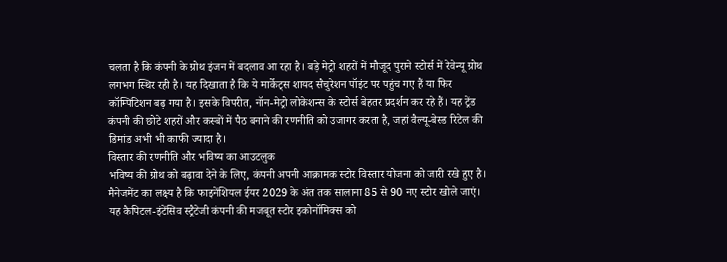चलता है कि कंपनी के ग्रोथ इंजन में बदलाव आ रहा है। बड़े मेट्रो शहरों में मौजूद पुराने स्टोर्स में रेवेन्यू ग्रोथ लगभग स्थिर रही है। यह दिखाता है कि ये मार्केट्स शायद सैचुरेशन पॉइंट पर पहुंच गए हैं या फिर कॉम्पिटिशन बढ़ गया है। इसके विपरीत, नॉन-मेट्रो लोकेशन्स के स्टोर्स बेहतर प्रदर्शन कर रहे हैं। यह ट्रेंड कंपनी की छोटे शहरों और कस्बों में पैठ बनाने की रणनीति को उजागर करता है, जहां वैल्यू-बेस्ड रिटेल की डिमांड अभी भी काफी ज्यादा है।
विस्तार की रणनीति और भविष्य का आउटलुक
भविष्य की ग्रोथ को बढ़ावा देने के लिए, कंपनी अपनी आक्रामक स्टोर विस्तार योजना को जारी रखे हुए है। मैनेजमेंट का लक्ष्य है कि फाइनेंशियल ईयर 2029 के अंत तक सालाना 85 से 90 नए स्टोर खोले जाएं। यह कैपिटल-इंटेंसिव स्ट्रैटेजी कंपनी की मजबूत स्टोर इकोनॉमिक्स को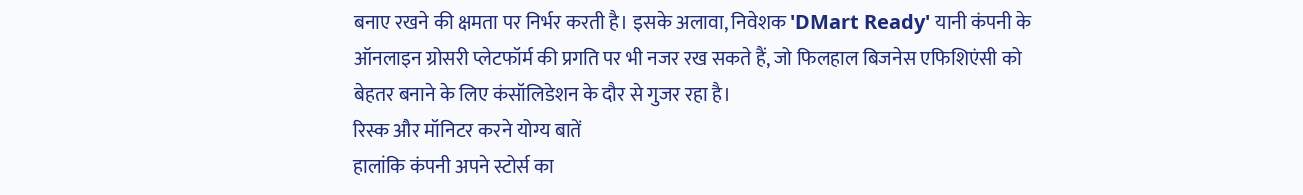बनाए रखने की क्षमता पर निर्भर करती है। इसके अलावा, निवेशक 'DMart Ready' यानी कंपनी के ऑनलाइन ग्रोसरी प्लेटफॉर्म की प्रगति पर भी नजर रख सकते हैं, जो फिलहाल बिजनेस एफिशिएंसी को बेहतर बनाने के लिए कंसॉलिडेशन के दौर से गुजर रहा है।
रिस्क और मॉनिटर करने योग्य बातें
हालांकि कंपनी अपने स्टोर्स का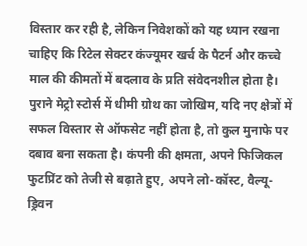विस्तार कर रही है, लेकिन निवेशकों को यह ध्यान रखना चाहिए कि रिटेल सेक्टर कंज्यूमर खर्च के पैटर्न और कच्चे माल की कीमतों में बदलाव के प्रति संवेदनशील होता है। पुराने मेट्रो स्टोर्स में धीमी ग्रोथ का जोखिम, यदि नए क्षेत्रों में सफल विस्तार से ऑफसेट नहीं होता है, तो कुल मुनाफे पर दबाव बना सकता है। कंपनी की क्षमता, अपने फिजिकल फुटप्रिंट को तेजी से बढ़ाते हुए, अपने लो-कॉस्ट, वैल्यू-ड्रिवन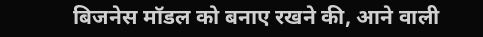बिजनेस मॉडल को बनाए रखने की, आने वाली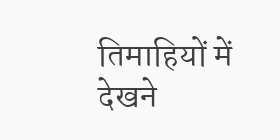तिमाहियों में देखने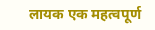लायक एक महत्वपूर्ण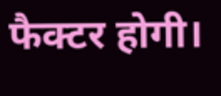फैक्टर होगी।